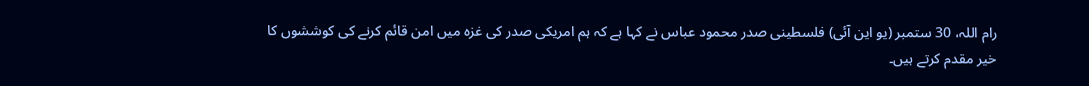رام اللہ، 30 ستمبر (یو این آئی) فلسطینی صدر محمود عباس نے کہا ہے کہ ہم امریکی صدر کی غزہ میں امن قائم کرنے کی کوششوں کا خیر مقدم کرتے ہیں۔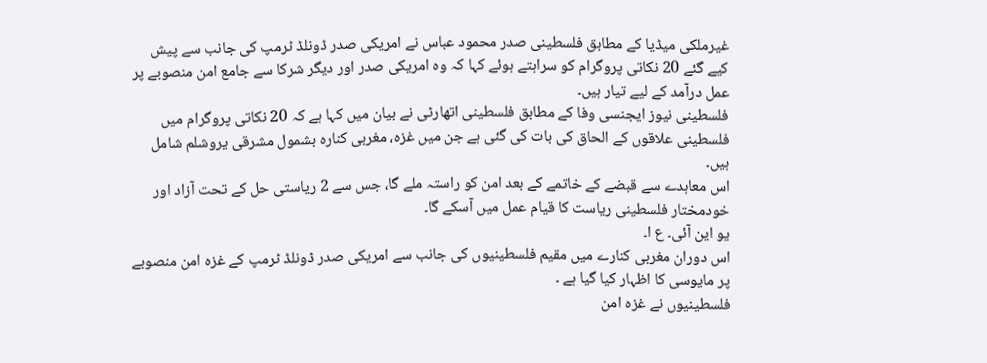غیرملکی میڈیا کے مطابق فلسطینی صدر محمود عباس نے امریکی صدر ڈونلڈ ٹرمپ کی جانب سے پیش کیے گئے 20 نکاتی پروگرام کو سراہتے ہوئے کہا کہ وہ امریکی صدر اور دیگر شرکا سے جامع امن منصوبے پر عمل درآمد کے لیے تیار ہیں۔
فلسطینی نیوز ایجنسی وفا کے مطابق فلسطینی اتھارٹی نے بیان میں کہا ہے کہ 20 نکاتی پروگرام میں فلسطینی علاقوں کے الحاق کی بات کی گئی ہے جن میں غزہ، مغربی کنارہ بشمول مشرقی یروشلم شامل ہیں۔
اس معاہدے سے قبضے کے خاتمے کے بعد امن کو راستہ ملے گا، جس سے 2 ریاستی حل کے تحت آزاد اور خودمختار فلسطینی ریاست کا قیام عمل میں آسکے گا۔
یو این آئی۔ ع ا۔
اس دوران مغربی کنارے میں مقیم فلسطینیوں کی جانب سے امریکی صدر ڈونلڈ ٹرمپ کے غزہ امن منصوبے پر مایوسی کا اظہار کیا گیا ہے ۔
فلسطینیوں نے غزہ امن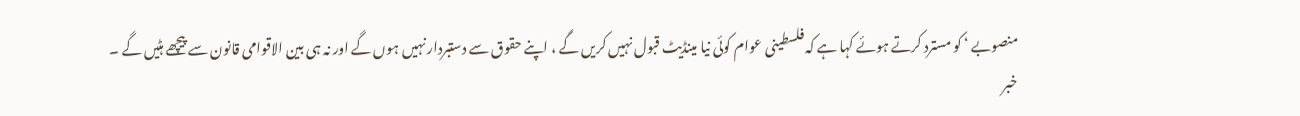منصوبے ‘ کو مسترد کرتے ہوئے کہا ہے کہ فلسطینی عوام کوئی نیا مینڈیٹ قبول نہیں کریں گے ، اپنے حقوق سے دستبردار نہیں ہوں گے اور نہ ہی بین الاقوامی قانون سے پیچھے ہٹیں گے ۔
خبر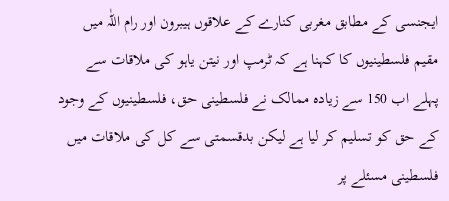ایجنسی کے مطابق مغربی کنارے کے علاقوں ہیبرون اور رام اللّٰہ میں مقیم فلسطینیوں کا کہنا ہے کہ ٹرمپ اور نیتن یاہو کی ملاقات سے پہلے اب 150 سے زیادہ ممالک نے فلسطینی حق، فلسطینیوں کے وجود کے حق کو تسلیم کر لیا ہے لیکن بدقسمتی سے کل کی ملاقات میں فلسطینی مسئلے پر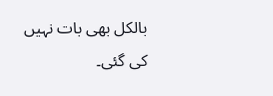بالکل بھی بات نہیں کی گئی۔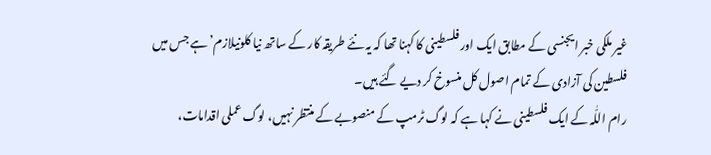غیر ملکی خبر ایجنسی کے مطابق ایک اور فلسطینی کا کہنا تھا کہ یہ نئے طریقہ کار کے ساتھ نیا کلونیلازم’ ہے جس میں فلسطین کی آزادی کے تمام اصول کل منسوخ کر دیے گئے ہیں۔
رام اللّٰہ کے ایک فلسطینی نے کہا ہے کہ لوگ ٹرمپ کے منصوبے کے منتظر نہیں، لوگ عملی اقدامات،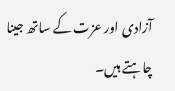آزادی اور عزت کے ساتھ جینا چاہتے ہیں۔